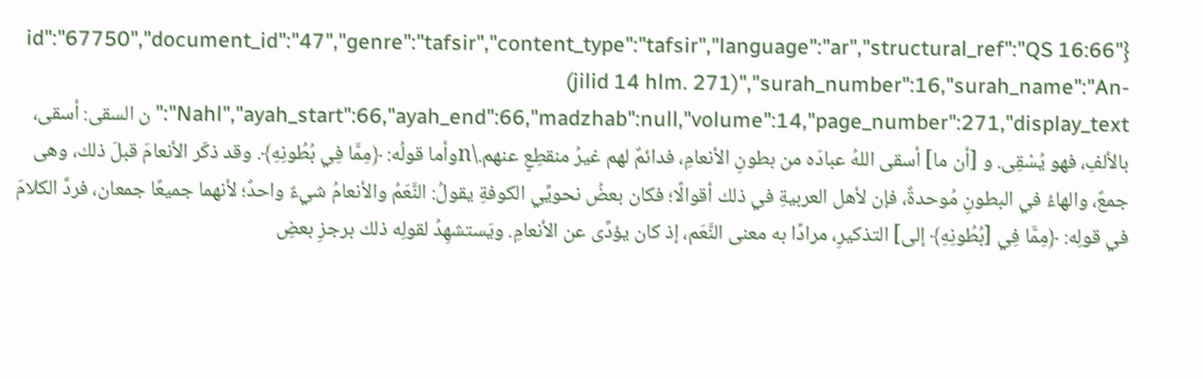{"id":"67750","document_id":"47","genre":"tafsir","content_type":"tafsir","language":"ar","structural_ref":"QS 16:66 (jilid 14 hlm. 271)","surah_number":16,"surah_name":"An-Nahl","ayah_start":66,"ayah_end":66,"madzhab":null,"volume":14,"page_number":271,"display_text":"ن السقى: أسقى، بالألفِ، فهو يُسْقِى. و [أن ما] أسقى اللهُ عبادَه من بطونِ الأنعامِ، فدائمٌ لهم غيرُ منقطِعٍ عنهم.\nوأما قولُه: ﴿مِمَّا فِي بُطُونِهِ﴾. وقد ذكَر الأنعامَ قبلَ ذلك، وهى جمعٌ، والهاءُ في البطونِ مُوحدةٌ، فإن لأهل العربيةِ في ذلك أقوالًا؛ فكان بعضُ نحويِّي الكوفةِ يقولُ: النَّعَمُ والأنعامُ شيءٌ واحدٌ؛ لأنهما جميعًا جمعان، فردَّ الكلامَ في قولِه: ﴿مِمَّا فِي [بُطُونِهِ﴾ إلى] التذكيرِ، مرادًا به معنى النَّعَم، إذ كان يؤدِّى عن الأنعامِ. ويَستشهِدُ لقولِه ذلك برجزِ بعضِ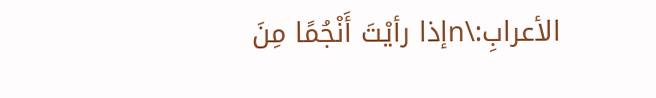الأعرابِ:\nإذا رأيْتَ أَنْجُمًا مِنَ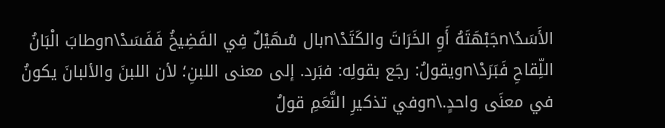الأَسَدُ\nجَبْهَتَهُ أَوِ الخَرَاتَ والكَتَدْ\nبال سُهَيْلٌ فِي الفَضِيخُ فَفَسَدْ\nوطابَ الْبَانُ اللِّقاحِ فَبَرَدْ\nويقولُ: رجَع بقولِه: فبَرد. إلى معنى اللبنِ؛ لأن اللبنَ والألبانَ يكونُ في معنَى واحدٍ.\nوفي تذكيرِ النَّعَمِ قولُ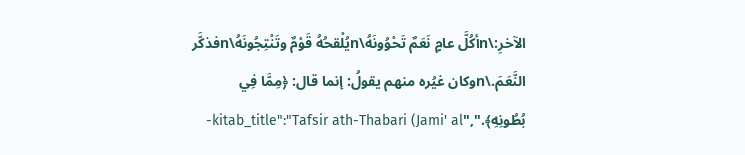الآخرِ:\nأكُلَّ عامٍ نَعَمٌ تَحْوُونَهُ\nيُلْقحُهُ قَوْمٌ وتَنْتِجُونَهُ\nفذكَّر النَّعَمَ.\nوكان غيُره منهم يقولُ: إنما قال: ﴿مِمَّا فِي بُطُونِهِ﴾.","kitab_title":"Tafsir ath-Thabari (Jami' al-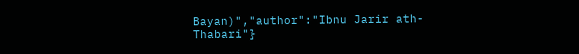Bayan)","author":"Ibnu Jarir ath-Thabari"}